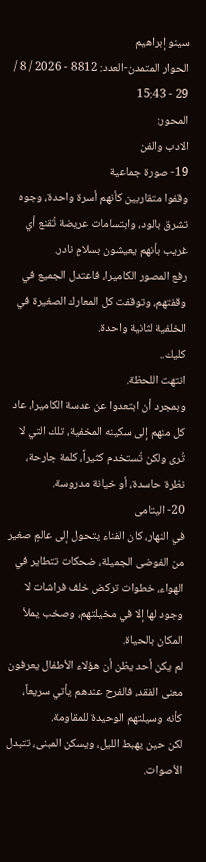سينو إبراهيم
الحوار المتمدن-العدد: 8812 - 2026 / 8 / 29 - 15:43
المحور:
الادب والفن
19- صورة جماعية
وقفوا متقاربين كأنهم أسرة واحدة، وجوه تشرق بالود، وابتسامات عريضة تُقنع أي غريب بأنهم يعيشون بسلامٍ نادر.
رفع المصور الكاميرا، فاعتدل الجميع في وقفتهم، وتوقفت كل المعارك الصغيرة في الخلفية لثانية واحدة.
كليك..
انتهت اللحظة.
وبمجرد أن ابتعدوا عن عدسة الكاميرا، عاد كل منهم إلى سكينه المخفية، تلك التي لا تُرى ولكن تُستخدم كثيراً، كلمة جارحة، نظرة حاسدة، أو خيانة مدروسة.
20- اليتامى
في النهار، كان الفناء يتحول إلى عالمٍ صغير من الفوضى الجميلة، ضحكات تتطاير في الهواء، خطوات تركض خلف فراشات لا وجود لها إلا في مخيلتهم، وصخب يملأ المكان بالحياة.
لم يكن أحد يظن أن هؤلاء الأطفال يعرفون معنى الفقد، فالفرح عندهم يأتي سريعاً، كأنه وسيلتهم الوحيدة للمقاومة.
لكن حين يهبط الليل، ويسكن المبنى، تتبدل الأصوات.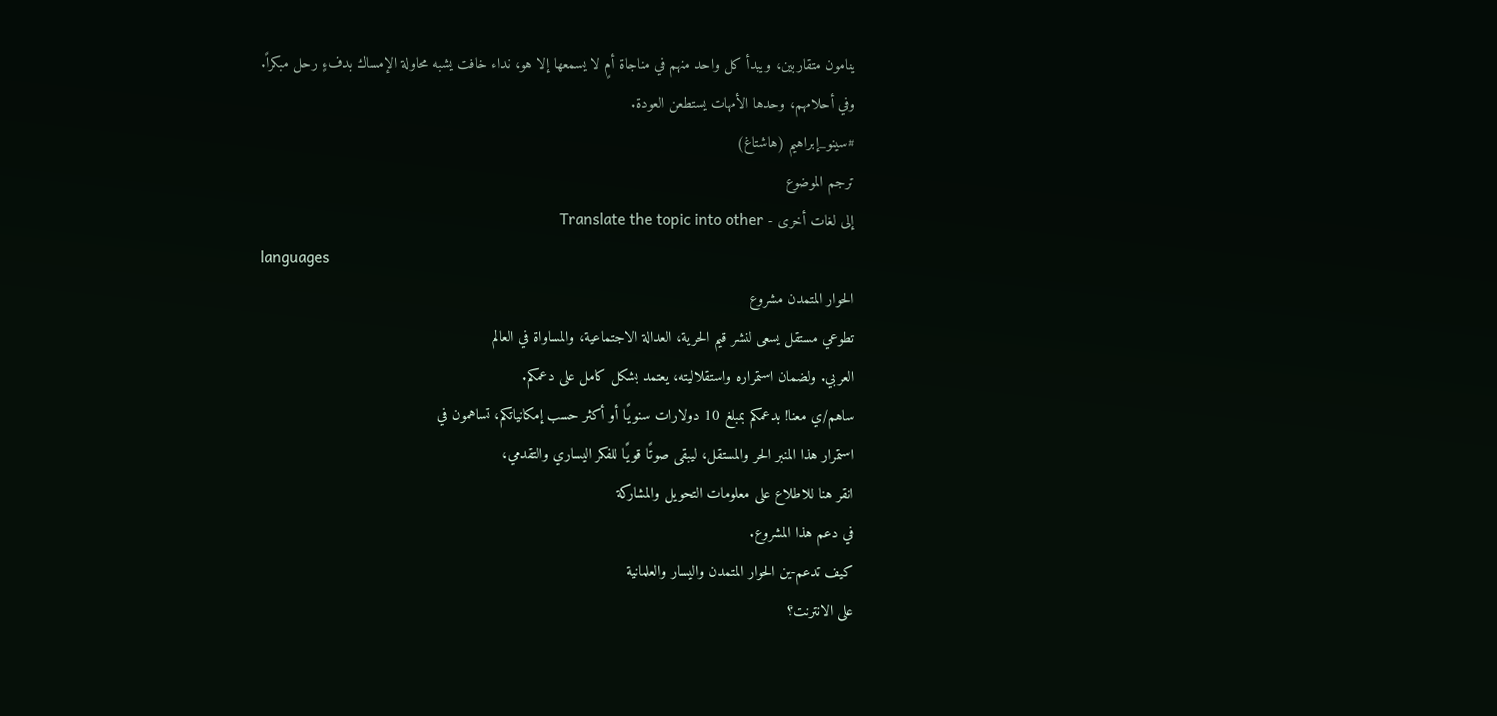ينامون متقاربين، ويبدأ كل واحد منهم في مناجاة أمٍ لا يسمعها إلا هو، نداء خافت يشبه محاولة الإمساك بدفءٍ رحل مبكراً.
وفي أحلامهم، وحدها الأمهات يستطعن العودة.
#سينو_إبراهيم (هاشتاغ)
ترجم الموضوع
إلى لغات أخرى - Translate the topic into other
languages
الحوار المتمدن مشروع
تطوعي مستقل يسعى لنشر قيم الحرية، العدالة الاجتماعية، والمساواة في العالم
العربي. ولضمان استمراره واستقلاليته، يعتمد بشكل كامل على دعمكم.
ساهم/ي معنا! بدعمكم بمبلغ 10 دولارات سنويًا أو أكثر حسب إمكانياتكم، تساهمون في
استمرار هذا المنبر الحر والمستقل، ليبقى صوتًا قويًا للفكر اليساري والتقدمي،
انقر هنا للاطلاع على معلومات التحويل والمشاركة
في دعم هذا المشروع.
كيف تدعم-ين الحوار المتمدن واليسار والعلمانية
على الانترنت؟